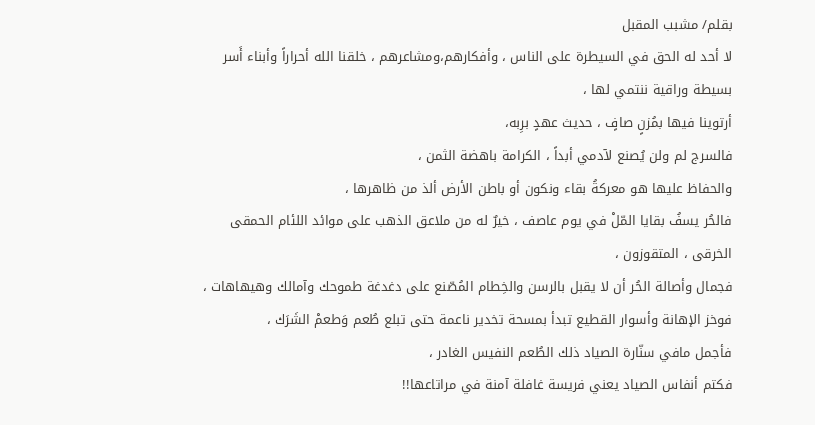بقلم/ مشبب المقبل
لا أحد له الحق في السيطرة على الناس ، وأفكارهم،ومشاعرهم ، خلقنا الله أحراراً وأبناء أَسر بسيطة وراقية ننتمي لها ،
أرتوينا فيها بمُزنٍ صافٍ ، حديث عهدٍ برِبه،
فالسرج لم ولن يُصنع لآدمي أبداً ، الكرامة باهضة الثمن ،
والحفاظ عليها هو معركةُ بقاء ونكون أو باطن الأرض ألذ من ظاهرها ،
فالحُر يسفُ بقايا المّلْ في يوم عاصف ، خيرٌ له من ملاعق الذهب على موائد اللئام الحمقى الخرقى ، المتقوزون ،
فجمال وأصالة الحُر أن لا يقبل بالرسن والخِطام المُصّنع على دغدغة طموحك وآمالك وهيهاهات ، فوخز الإهانة وأسوار القطيع تبدأ بمسحة تخدير ناعمة حتى تبلع طُعم وَطعمْ الشَرَك ،
فأجمل مافي سنّارة الصياد ذلك الطُعم النفيس الغادر ،
فكتم أنفاس الصياد يعني فريسة غافلة آمنة في مراتاعها!!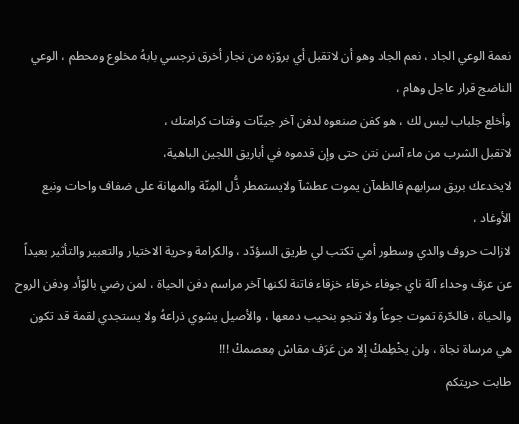نعمة الوعي الجاد ، نعم الجاد وهو أن لاتقبل أي بروّزه من نجار أخرق نرجسي بابهُ مخلوع ومحطم ، الوعي الناضج قرار عاجل وهام ،
وأخلع جلباب ليس لك ، هو كفن صنعوه لدفن آخر جينّات وفتات كرامتك ،
لاتقبل الشرب من ماء آسن نتن حتى وإن قدموه في أباريق اللجين الباهية،
لايخدعك بريق سرابهم فالظمآن يموت عطشآ ولايستمطر ذُّل المِنّة والمهانة على ضفاف واحات ونبع الأوغاد ،
لازالت حروف والدي وسطور أمي تكتب لي طريق السؤدّد ، والكرامة وحرية الاختيار والتعبير والتأثير بعيداً عن عزف وحداء آلة ناي جوفاء خرقاء خزقاء فاتنة لكنها آخر مراسم دفن الحياة ، لمن رضي بالوّأد ودفن الروح والحياة ، فالحّرة تموت جوعاً ولا تنجو بنحيب دمعها ، والأصيل يشوي ذراعهُ ولا يستجدي لقمة قد تكون هي مرساة نجاة ، ولن يخْطِمكْ إلا من عَرَف مقاسْ مِعصمكْ !!!
طابت حريتكم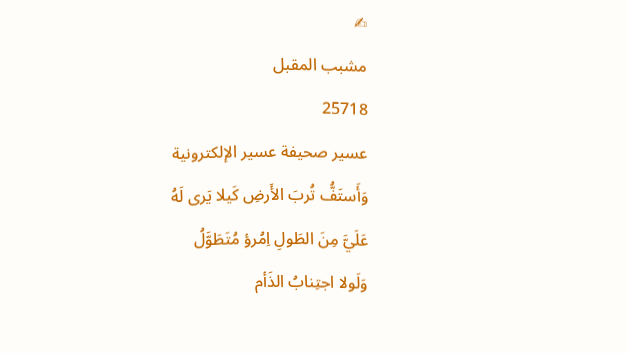✍
مشبب المقبل
25718
عسير صحيفة عسير الإلكترونية
وَأَستَفُّ تُربَ الأَرضِ كَيلا يَرى لَهُ
عَلَيَّ مِنَ الطَولِ اِمُرؤ مُتَطَوَّلُ
وَلَولا اجتِنابُ الذَأم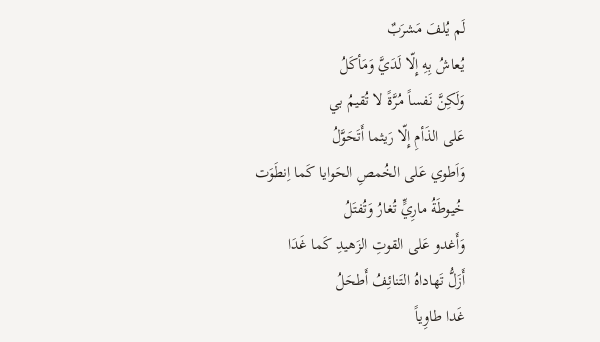لَم يُلفَ مَشرَبٌ
يُعاشُ بِهِ إِلّا لَدَيَّ وَمَأكَلُ
وَلَكِنَّ نَفساً مُرَّةً لا تُقيمُ بي
عَلى الذَأمِ إِلّا رَيثما أَتَحَوَّلُ
وَاَطوي عَلى الخُمصِ الحَوايا كَما اِنطَوَت
خُيوطَةُ مارِيٍّ تُغارُ وَتُفتَلُ
وَأَغدو عَلى القوتِ الزَهيدِ كَما غَدَا
أَزَلُّ تَهاداهُ التَنائِفُ أَطحَلُ
غَدا طاوِياً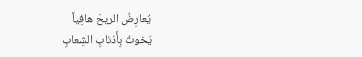يُعارِضُ الريحَ هافِياً
يَخوتُ بِأَذنابِ الشِعابِ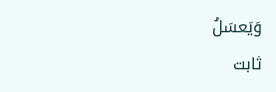وَيَعسَلُ
ثابت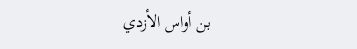بن أواس الأزدي